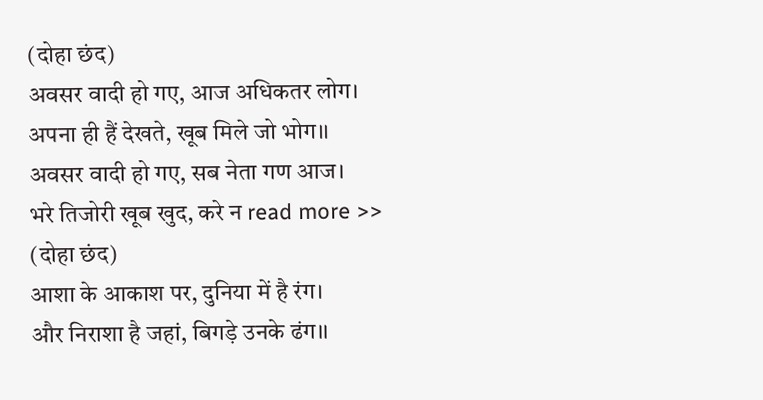(दोहा छंद)
अवसर वादी हो गए, आज अधिकतर लोग।
अपना ही हैं देखते, खूब मिले जो भोग।।
अवसर वादी हो गए, सब नेता गण आज।
भरे तिजोरी खूब खुद, करे न read more >>
(दोहा छंद)
आशा के आकाश पर, दुनिया में है रंग।
और निराशा है जहां, बिगड़े उनके ढंग।।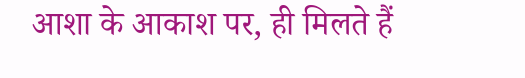आशा के आकाश पर, ही मिलते हैं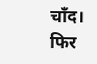चाँद।
फिर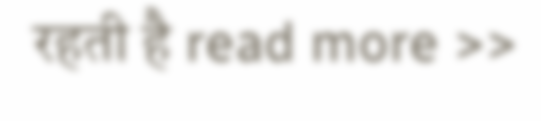रहती है read more >>